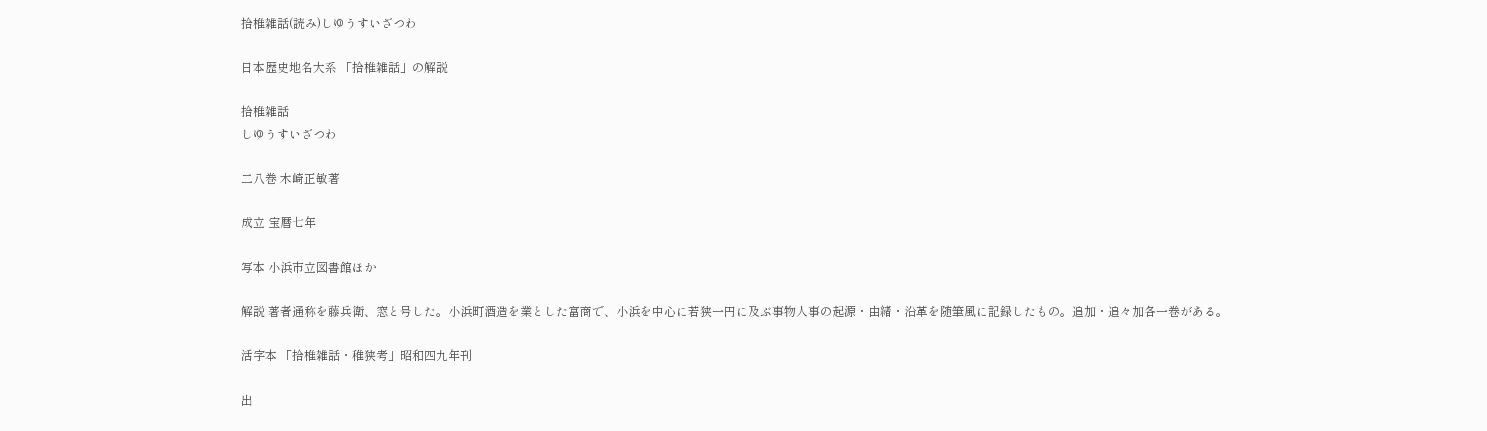拾椎雑話(読み)しゆうすいざつわ

日本歴史地名大系 「拾椎雑話」の解説

拾椎雑話
しゆうすいざつわ

二八巻 木崎正敏著

成立 宝暦七年

写本 小浜市立図書館ほか

解説 著者通称を藤兵衛、窓と号した。小浜町酒造を業とした富商で、小浜を中心に若狭一円に及ぶ事物人事の起源・由緒・沿革を随筆風に記録したもの。追加・追々加各一巻がある。

活字本 「拾椎雑話・稚狭考」昭和四九年刊

出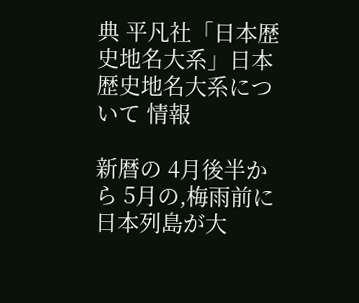典 平凡社「日本歴史地名大系」日本歴史地名大系について 情報

新暦の 4月後半から 5月の,梅雨前に日本列島が大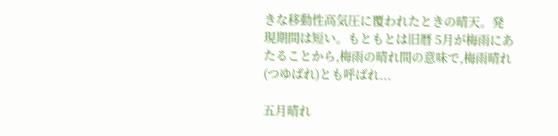きな移動性高気圧に覆われたときの晴天。発現期間は短い。もともとは旧暦 5月が梅雨にあたることから,梅雨の晴れ間の意味で,梅雨晴れ(つゆばれ)とも呼ばれ...

五月晴れ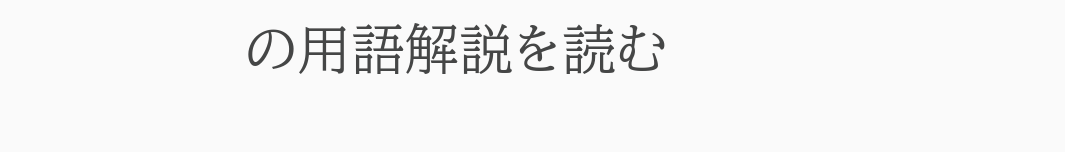の用語解説を読む